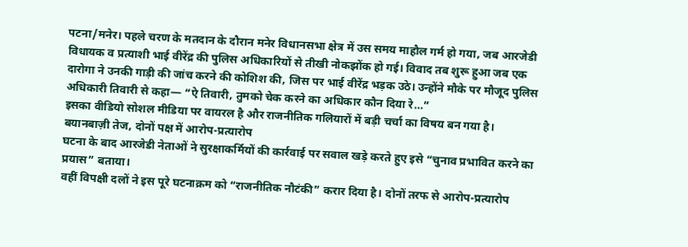पटना/मनेर। पहले चरण के मतदान के दौरान मनेर विधानसभा क्षेत्र में उस समय माहौल गर्म हो गया, जब आरजेडी विधायक व प्रत्याशी भाई वीरेंद्र की पुलिस अधिकारियों से तीखी नोकझोंक हो गई। विवाद तब शुरू हुआ जब एक दारोगा ने उनकी गाड़ी की जांच करने की कोशिश की, जिस पर भाई वीरेंद्र भड़क उठे। उन्होंने मौके पर मौजूद पुलिस अधिकारी तिवारी से कहा— “ऐ तिवारी, तुमको चेक करने का अधिकार कौन दिया रे…”
इसका वीडियो सोशल मीडिया पर वायरल है और राजनीतिक गलियारों में बड़ी चर्चा का विषय बन गया है।
बयानबाज़ी तेज, दोनों पक्ष में आरोप-प्रत्यारोप
घटना के बाद आरजेडी नेताओं ने सुरक्षाकर्मियों की कार्रवाई पर सवाल खड़े करते हुए इसे “चुनाव प्रभावित करने का प्रयास” बताया।
वहीं विपक्षी दलों ने इस पूरे घटनाक्रम को “राजनीतिक नौटंकी” करार दिया है। दोनों तरफ से आरोप-प्रत्यारोप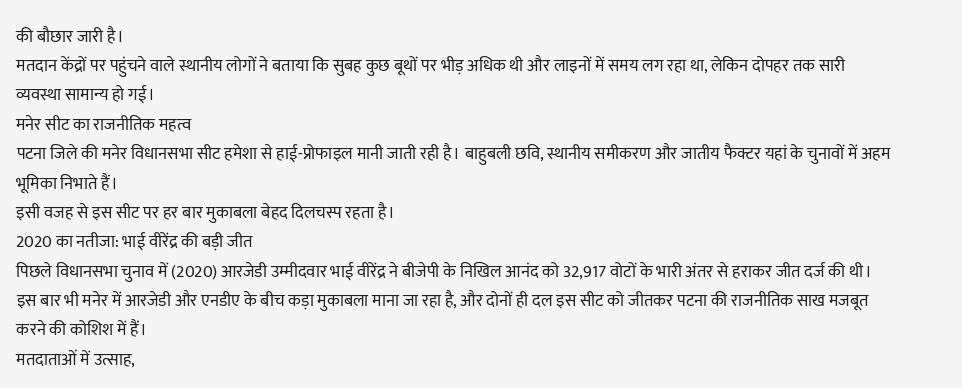की बौछार जारी है।
मतदान केंद्रों पर पहुंचने वाले स्थानीय लोगों ने बताया कि सुबह कुछ बूथों पर भीड़ अधिक थी और लाइनों में समय लग रहा था, लेकिन दोपहर तक सारी व्यवस्था सामान्य हो गई।
मनेर सीट का राजनीतिक महत्व
पटना जिले की मनेर विधानसभा सीट हमेशा से हाई-प्रोफाइल मानी जाती रही है। बाहुबली छवि, स्थानीय समीकरण और जातीय फैक्टर यहां के चुनावों में अहम भूमिका निभाते हैं।
इसी वजह से इस सीट पर हर बार मुकाबला बेहद दिलचस्प रहता है।
2020 का नतीजा: भाई वीरेंद्र की बड़ी जीत
पिछले विधानसभा चुनाव में (2020) आरजेडी उम्मीदवार भाई वीरेंद्र ने बीजेपी के निखिल आनंद को 32,917 वोटों के भारी अंतर से हराकर जीत दर्ज की थी।
इस बार भी मनेर में आरजेडी और एनडीए के बीच कड़ा मुकाबला माना जा रहा है, और दोनों ही दल इस सीट को जीतकर पटना की राजनीतिक साख मजबूत करने की कोशिश में हैं।
मतदाताओं में उत्साह,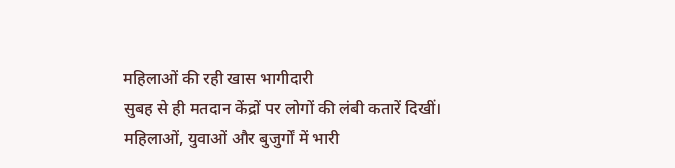महिलाओं की रही खास भागीदारी
सुबह से ही मतदान केंद्रों पर लोगों की लंबी कतारें दिखीं। महिलाओं, युवाओं और बुजुर्गों में भारी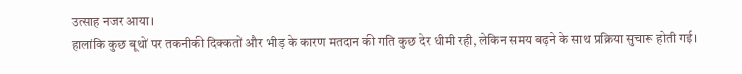उत्साह नजर आया।
हालांकि कुछ बूथों पर तकनीकी दिक्कतों और भीड़ के कारण मतदान की गति कुछ देर धीमी रही, लेकिन समय बढ़ने के साथ प्रक्रिया सुचारू होती गई।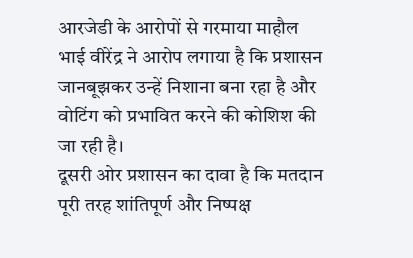आरजेडी के आरोपों से गरमाया माहौल
भाई वीरेंद्र ने आरोप लगाया है कि प्रशासन जानबूझकर उन्हें निशाना बना रहा है और वोटिंग को प्रभावित करने की कोशिश की जा रही है।
दूसरी ओर प्रशासन का दावा है कि मतदान पूरी तरह शांतिपूर्ण और निष्पक्ष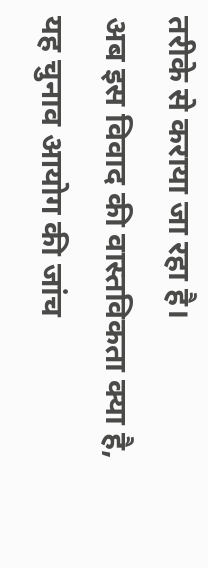तरीके से कराया जा रहा है।
अब इस विवाद की वास्तविकता क्या है, यह चुनाव आयोग की जांच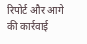रिपोर्ट और आगे की कार्रवाई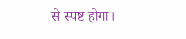से स्पष्ट होगा।